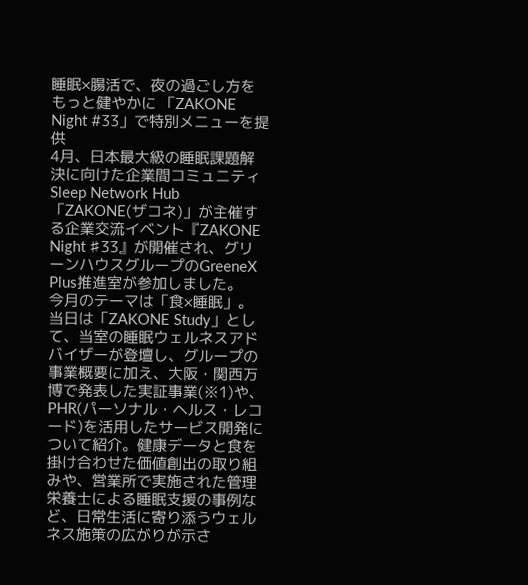睡眠×腸活で、夜の過ごし方をもっと健やかに 「ZAKONE Night #33」で特別メニューを提供
4月、日本最大級の睡眠課題解決に向けた企業間コミュニティSleep Network Hub「ZAKONE(ザコネ)」が主催する企業交流イベント『ZAKONE Night ♯33』が開催され、グリーンハウスグループのGreeneX Plus推進室が参加しました。
今月のテーマは「食×睡眠」。当日は「ZAKONE Study」として、当室の睡眠ウェルネスアドバイザーが登壇し、グループの事業概要に加え、大阪・関西万博で発表した実証事業(※1)や、PHR(パーソナル・ヘルス・レコード)を活用したサービス開発について紹介。健康データと食を掛け合わせた価値創出の取り組みや、営業所で実施された管理栄養士による睡眠支援の事例など、日常生活に寄り添うウェルネス施策の広がりが示さ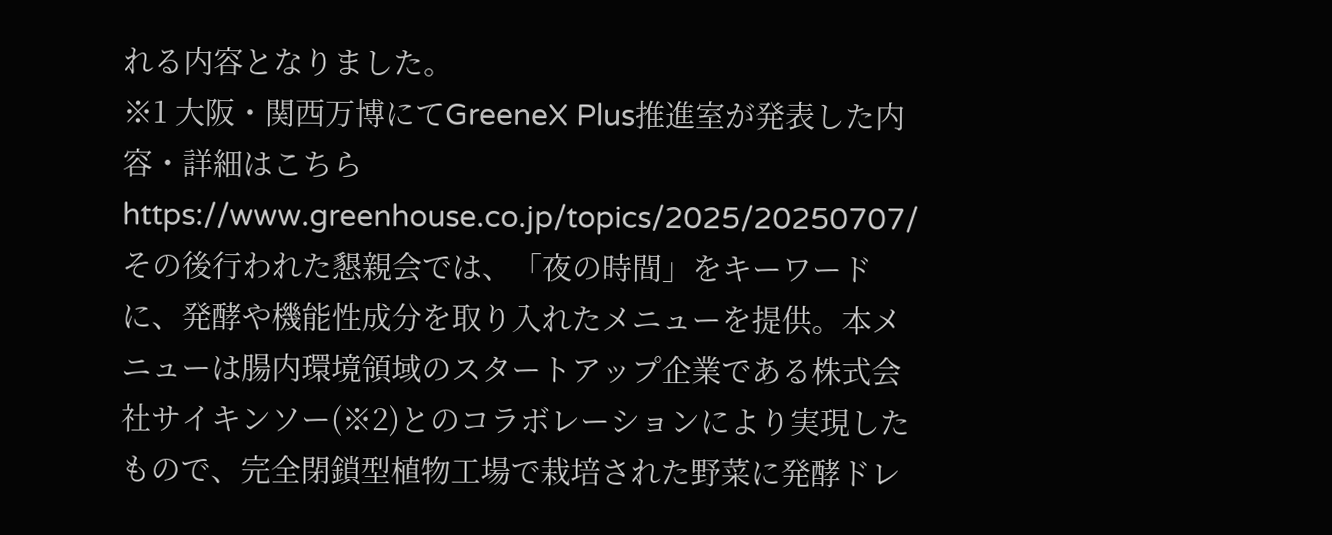れる内容となりました。
※1 大阪・関西万博にてGreeneX Plus推進室が発表した内容・詳細はこちら
https://www.greenhouse.co.jp/topics/2025/20250707/
その後行われた懇親会では、「夜の時間」をキーワードに、発酵や機能性成分を取り入れたメニューを提供。本メニューは腸内環境領域のスタートアップ企業である株式会社サイキンソー(※2)とのコラボレーションにより実現したもので、完全閉鎖型植物工場で栽培された野菜に発酵ドレ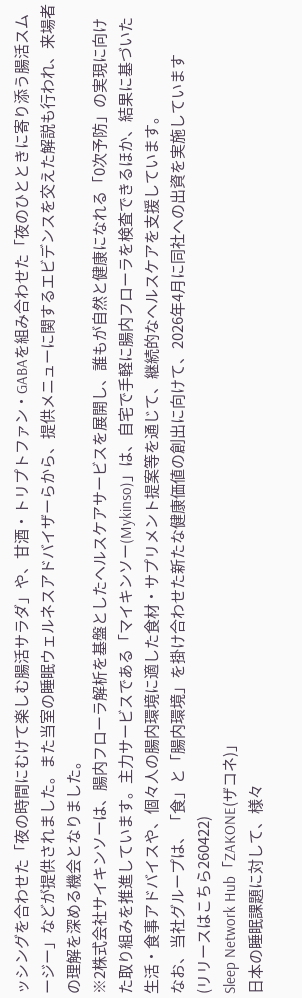ッシングを合わせた「夜の時間にむけて楽しむ腸活サラダ」や、甘酒・トリプトファン・GABAを組み合わせた「夜のひとときに寄り添う腸活スムージー」などが提供されました。また当室の睡眠ウェルネスアドバイザーらから、提供メニューに関するエビデンスを交えた解説も行われ、来場者の理解を深める機会となりました。
※2株式会社サイキンソーは、腸内フローラ解析を基盤としたヘルスケアサービスを展開し、誰もが自然と健康になれる「0次予防」の実現に向けた取り組みを推進しています。主力サービスである「マイキンソー(Mykinso)」は、自宅で手軽に腸内フローラを検査できるほか、結果に基づいた生活・食事アドバイスや、個々人の腸内環境に適した食材・サプリメント提案等を通じて、継続的なヘルスケアを支援しています。
なお、当社グループは、「食」と「腸内環境」を掛け合わせた新たな健康価値の創出に向けて、2026年4月に同社への出資を実施しています
(リリースはこちら260422)
Sleep Network Hub「ZAKONE(ザコネ)」
日本の睡眠課題に対して、様々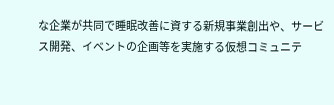な企業が共同で睡眠改善に資する新規事業創出や、サービス開発、イベントの企画等を実施する仮想コミュニテ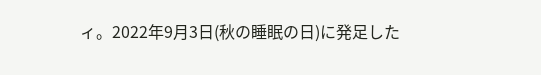ィ。2022年9月3日(秋の睡眠の日)に発足した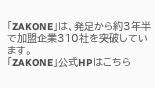「ZAKONE」は、発足から約3年半で加盟企業310社を突破しています。
「ZAKONE」公式HPはこちら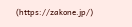(https://zakone.jp/)